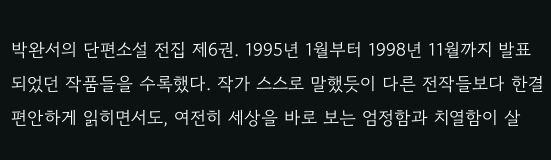박완서의 단편소설 전집 제6권. 1995년 1월부터 1998년 11월까지 발표되었던 작품들을 수록했다. 작가 스스로 말했듯이 다른 전작들보다 한결 편안하게 읽히면서도, 여전히 세상을 바로 보는 엄정함과 치열함이 살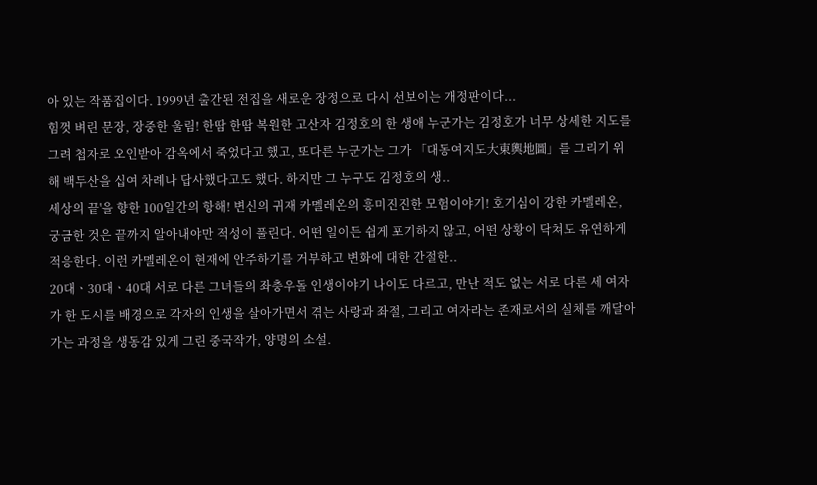아 있는 작품집이다. 1999년 출간된 전집을 새로운 장정으로 다시 선보이는 개정판이다...
힘껏 벼린 문장, 장중한 울림! 한땀 한땀 복원한 고산자 김정호의 한 생애 누군가는 김정호가 너무 상세한 지도를 그려 첩자로 오인받아 감옥에서 죽었다고 했고, 또다른 누군가는 그가 「대동여지도大東輿地圖」를 그리기 위해 백두산을 십여 차례나 답사했다고도 했다. 하지만 그 누구도 김정호의 생..
세상의 끝'을 향한 100일간의 항해! 변신의 귀재 카멜레온의 흥미진진한 모험이야기! 호기심이 강한 카멜레온, 궁금한 것은 끝까지 알아내야만 적성이 풀린다. 어떤 일이든 쉽게 포기하지 않고, 어떤 상황이 닥쳐도 유연하게 적응한다. 이런 카멜레온이 현재에 안주하기를 거부하고 변화에 대한 간절한..
20대ㆍ30대ㆍ40대 서로 다른 그녀들의 좌충우돌 인생이야기 나이도 다르고, 만난 적도 없는 서로 다른 세 여자가 한 도시를 배경으로 각자의 인생을 살아가면서 겪는 사랑과 좌절, 그리고 여자라는 존재로서의 실체를 깨달아가는 과정을 생동감 있게 그린 중국작가, 양명의 소설.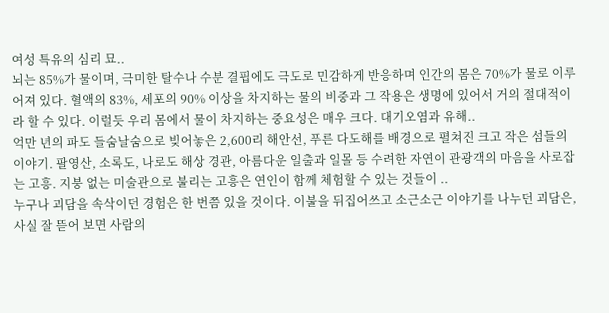여성 특유의 심리 묘..
뇌는 85%가 물이며, 극미한 탈수나 수분 결핍에도 극도로 민감하게 반응하며 인간의 몸은 70%가 물로 이루어져 있다. 혈액의 83%, 세포의 90% 이상을 차지하는 물의 비중과 그 작용은 생명에 있어서 거의 절대적이라 할 수 있다. 이럴듯 우리 몸에서 물이 차지하는 중요성은 매우 크다. 대기오염과 유해..
억만 년의 파도 들숨날숨으로 빚어놓은 2,600리 해안선, 푸른 다도해를 배경으로 펼쳐진 크고 작은 섬들의 이야기. 팔영산, 소록도, 나로도 해상 경관, 아름다운 일출과 일몰 등 수려한 자연이 관광객의 마음을 사로잡는 고흥. 지붕 없는 미술관으로 불리는 고흥은 연인이 함께 체험할 수 있는 것들이 ..
누구나 괴담을 속삭이던 경험은 한 번쯤 있을 것이다. 이불을 뒤집어쓰고 소근소근 이야기를 나누던 괴담은, 사실 잘 뜯어 보면 사람의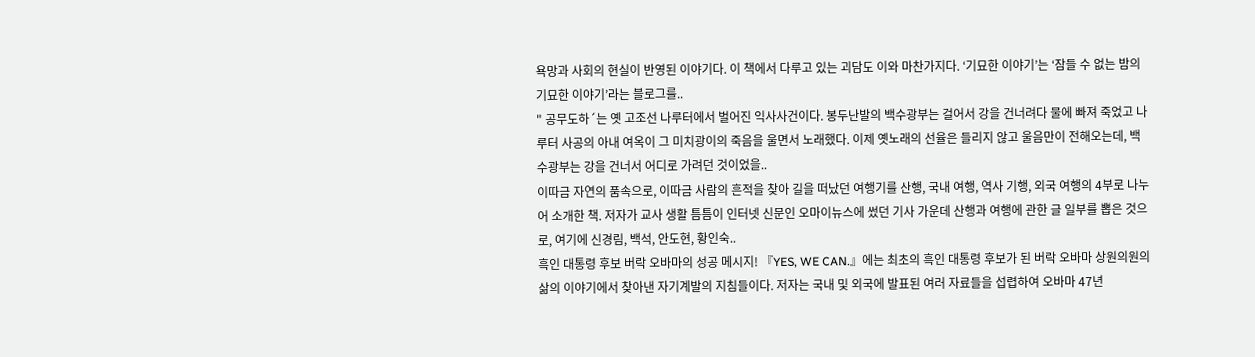욕망과 사회의 현실이 반영된 이야기다. 이 책에서 다루고 있는 괴담도 이와 마찬가지다. ‘기묘한 이야기’는 ‘잠들 수 없는 밤의 기묘한 이야기’라는 블로그를..
" 공무도하´는 옛 고조선 나루터에서 벌어진 익사사건이다. 봉두난발의 백수광부는 걸어서 강을 건너려다 물에 빠져 죽었고 나루터 사공의 아내 여옥이 그 미치광이의 죽음을 울면서 노래했다. 이제 옛노래의 선율은 들리지 않고 울음만이 전해오는데, 백수광부는 강을 건너서 어디로 가려던 것이었을..
이따금 자연의 품속으로, 이따금 사람의 흔적을 찾아 길을 떠났던 여행기를 산행, 국내 여행, 역사 기행, 외국 여행의 4부로 나누어 소개한 책. 저자가 교사 생활 틈틈이 인터넷 신문인 오마이뉴스에 썼던 기사 가운데 산행과 여행에 관한 글 일부를 뽑은 것으로, 여기에 신경림, 백석, 안도현, 황인숙..
흑인 대통령 후보 버락 오바마의 성공 메시지! 『YES, WE CAN.』에는 최초의 흑인 대통령 후보가 된 버락 오바마 상원의원의 삶의 이야기에서 찾아낸 자기계발의 지침들이다. 저자는 국내 및 외국에 발표된 여러 자료들을 섭렵하여 오바마 47년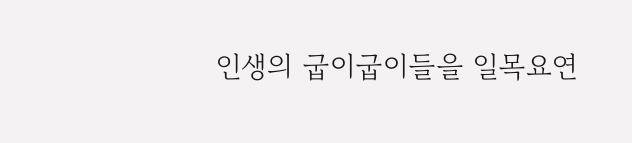인생의 굽이굽이들을 일목요연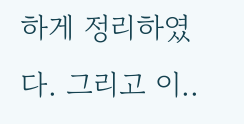하게 정리하였다. 그리고 이..